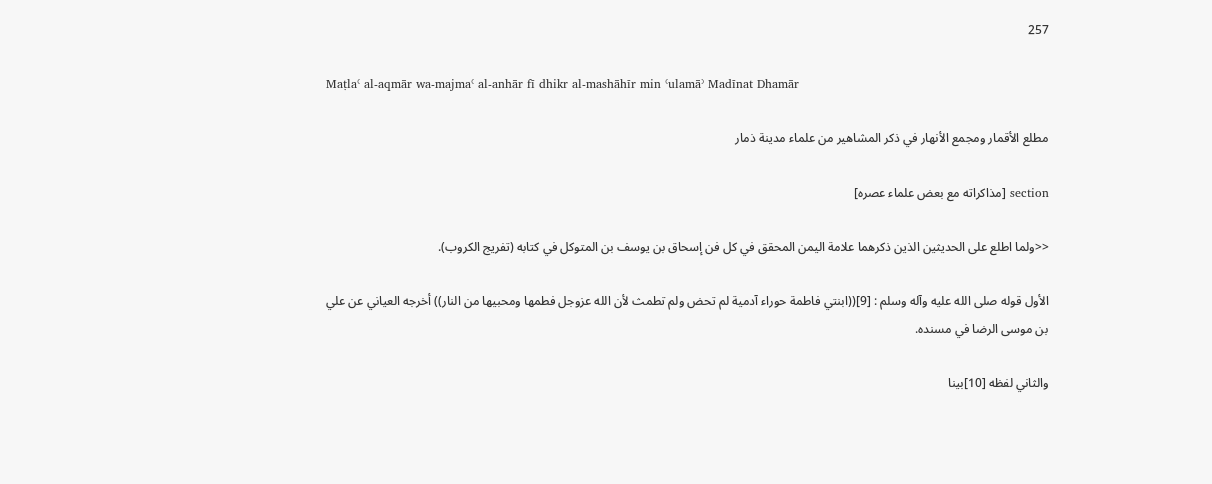257

Maṭlaʿ al-aqmār wa-majmaʿ al-anhār fī dhikr al-mashāhīr min ʿulamāʾ Madīnat Dhamār

مطلع الأقمار ومجمع الأنهار في ذكر المشاهير من علماء مدينة ذمار

section [مذاكراته مع بعض علماء عصره]

<<ولما اطلع على الحديثين الذين ذكرهما علامة اليمن المحقق في كل فن إسحاق بن يوسف بن المتوكل في كتابه (تفريج الكروب).

الأول قوله صلى الله عليه وآله وسلم : [9]((ابنتي فاطمة حوراء آدمية لم تحض ولم تطمث لأن الله عزوجل فطمها ومحبيها من النار)) أخرجه العياني عن علي بن موسى الرضا في مسنده.

والثاني لفظه [10]بينا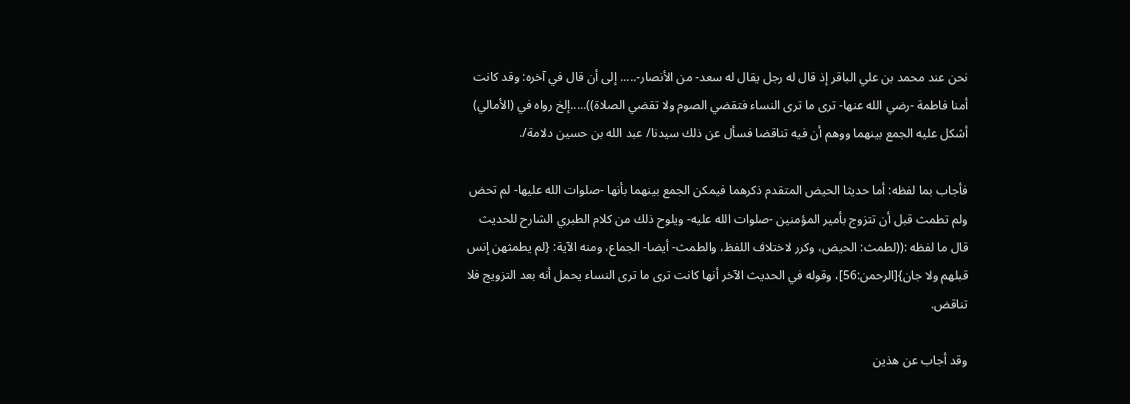نحن عند محمد بن علي الباقر إذ قال له رجل يقال له سعد- من الأنصار-..... إلى أن قال في آخره: وقد كانت أمنا فاطمة -رضي الله عنها- ترى ما ترى النساء فتقضي الصوم ولا تقضي الصلاة)).....إلخ رواه في (الأمالي) أشكل عليه الجمع بينهما ووهم أن فيه تناقضا فسأل عن ذلك سيدنا/ عبد الله بن حسين دلامة/.

فأجاب بما لفظه: أما حديثا الحيض المتقدم ذكرهما فيمكن الجمع بينهما بأنها -صلوات الله عليها- لم تحض ولم تطمث قبل أن تتزوج بأمير المؤمنين -صلوات الله عليه- ويلوح ذلك من كلام الطبري الشارح للحديث قال ما لفظه :((لطمث: الحيض، وكرر لاختلاف اللفظ، والطمث- أيضا- الجماع، ومنه الآية: {لم يطمثهن إنس قبلهم ولا جان}[الرحمن:56]، وقوله في الحديث الآخر أنها كانت ترى ما ترى النساء يحمل أنه بعد التزويج فلا تناقض.

وقد أجاب عن هذين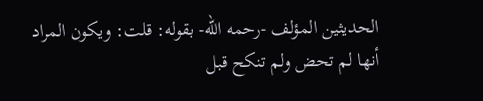الحديثين المؤلف -رحمه الله- بقوله: قلت: ويكون المراد أنها لم تحض ولم تنكح قبل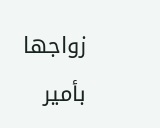زواجها بأمير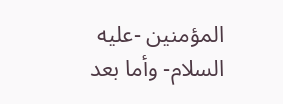المؤمنين -عليه السلام- وأما بعد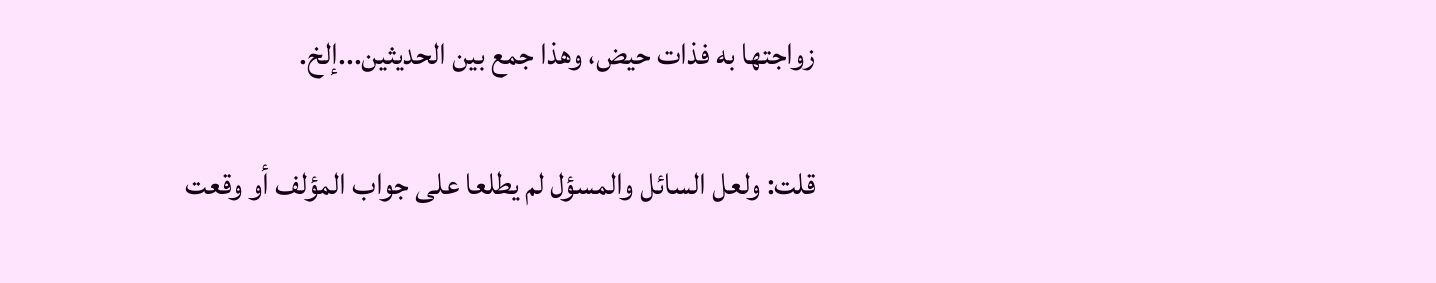زواجتها به فذات حيض، وهذا جمع بين الحديثين...إلخ.

قلت: ولعل السائل والمسؤل لم يطلعا على جواب المؤلف أو وقعت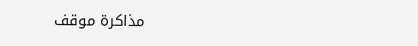مذاكرة موقف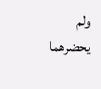ولم يحضرهما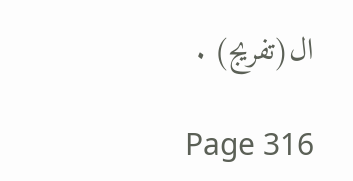ال(تفريج) .

Page 316